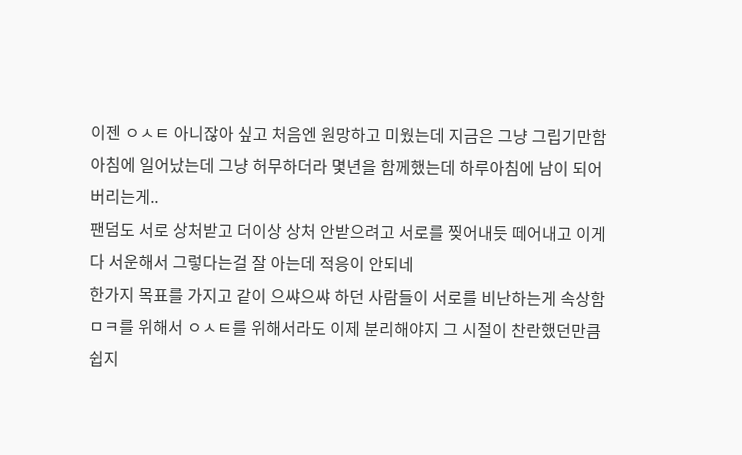이젠 ㅇㅅㅌ 아니잖아 싶고 처음엔 원망하고 미웠는데 지금은 그냥 그립기만함
아침에 일어났는데 그냥 허무하더라 몇년을 함께했는데 하루아침에 남이 되어버리는게..
팬덤도 서로 상처받고 더이상 상처 안받으려고 서로를 찢어내듯 떼어내고 이게 다 서운해서 그렇다는걸 잘 아는데 적응이 안되네
한가지 목표를 가지고 같이 으쌰으쌰 하던 사람들이 서로를 비난하는게 속상함
ㅁㅋ를 위해서 ㅇㅅㅌ를 위해서라도 이제 분리해야지 그 시절이 찬란했던만큼 쉽지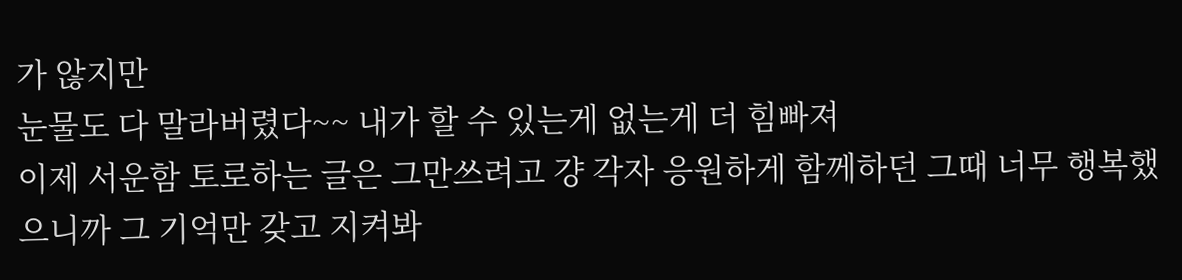가 않지만
눈물도 다 말라버렸다~~ 내가 할 수 있는게 없는게 더 힘빠져
이제 서운함 토로하는 글은 그만쓰려고 걍 각자 응원하게 함께하던 그때 너무 행복했으니까 그 기억만 갖고 지켜봐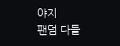야지
팬덤 다들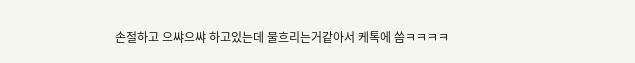손절하고 으쌰으쌰 하고있는데 물흐리는거같아서 케톡에 씀ㅋㅋㅋㅋ